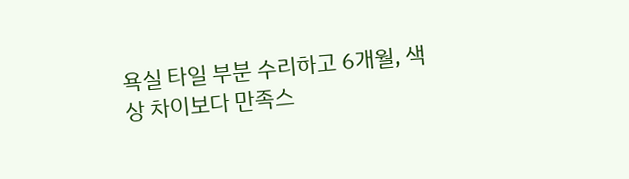욕실 타일 부분 수리하고 6개월, 색상 차이보다 만족스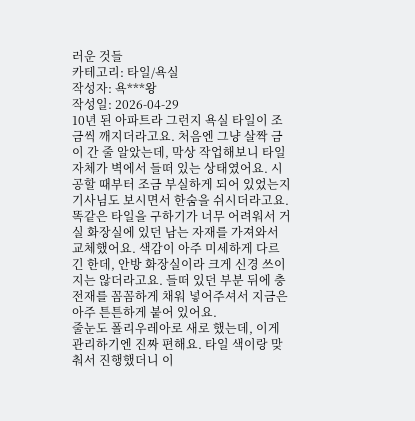러운 것들
카테고리: 타일/욕실
작성자: 욕***왕
작성일: 2026-04-29
10년 된 아파트라 그런지 욕실 타일이 조금씩 깨지더라고요. 처음엔 그냥 살짝 금이 간 줄 알았는데, 막상 작업해보니 타일 자체가 벽에서 들떠 있는 상태였어요. 시공할 때부터 조금 부실하게 되어 있었는지 기사님도 보시면서 한숨을 쉬시더라고요.
똑같은 타일을 구하기가 너무 어려워서 거실 화장실에 있던 남는 자재를 가져와서 교체했어요. 색감이 아주 미세하게 다르긴 한데, 안방 화장실이라 크게 신경 쓰이지는 않더라고요. 들떠 있던 부분 뒤에 충전재를 꼼꼼하게 채워 넣어주셔서 지금은 아주 튼튼하게 붙어 있어요.
줄눈도 폴리우레아로 새로 했는데, 이게 관리하기엔 진짜 편해요. 타일 색이랑 맞춰서 진행했더니 이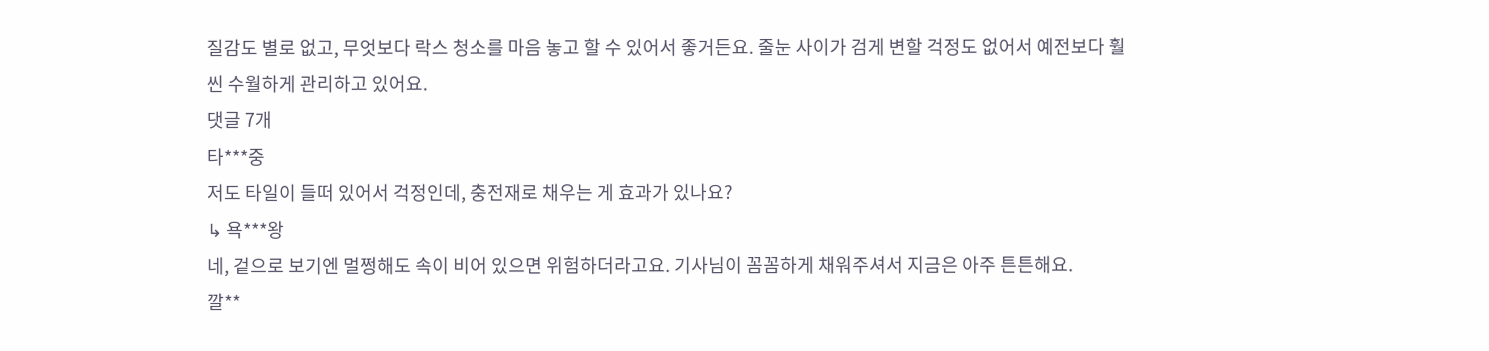질감도 별로 없고, 무엇보다 락스 청소를 마음 놓고 할 수 있어서 좋거든요. 줄눈 사이가 검게 변할 걱정도 없어서 예전보다 훨씬 수월하게 관리하고 있어요.
댓글 7개
타***중
저도 타일이 들떠 있어서 걱정인데, 충전재로 채우는 게 효과가 있나요?
↳ 욕***왕
네, 겉으로 보기엔 멀쩡해도 속이 비어 있으면 위험하더라고요. 기사님이 꼼꼼하게 채워주셔서 지금은 아주 튼튼해요.
깔**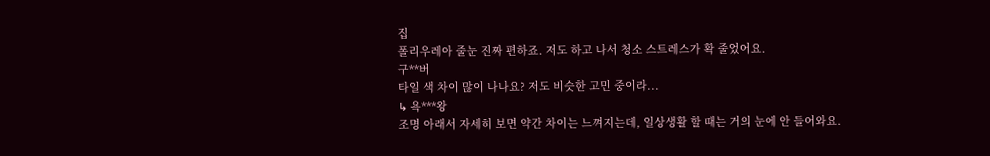집
폴리우레아 줄눈 진짜 편하죠. 저도 하고 나서 청소 스트레스가 확 줄었어요.
구**버
타일 색 차이 많이 나나요? 저도 비슷한 고민 중이라...
↳ 욕***왕
조명 아래서 자세히 보면 약간 차이는 느껴지는데, 일상생활 할 때는 거의 눈에 안 들어와요.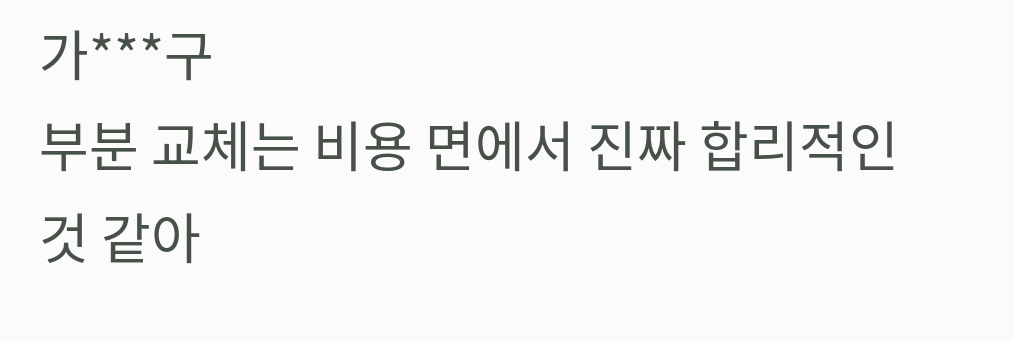가***구
부분 교체는 비용 면에서 진짜 합리적인 것 같아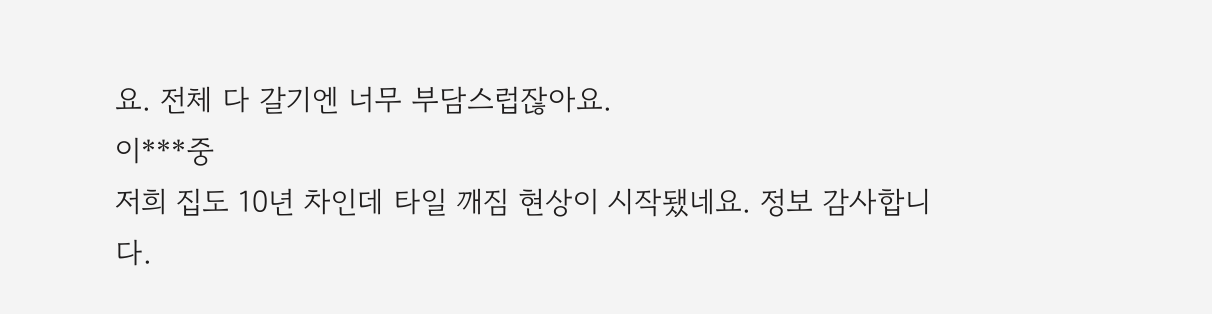요. 전체 다 갈기엔 너무 부담스럽잖아요.
이***중
저희 집도 10년 차인데 타일 깨짐 현상이 시작됐네요. 정보 감사합니다.